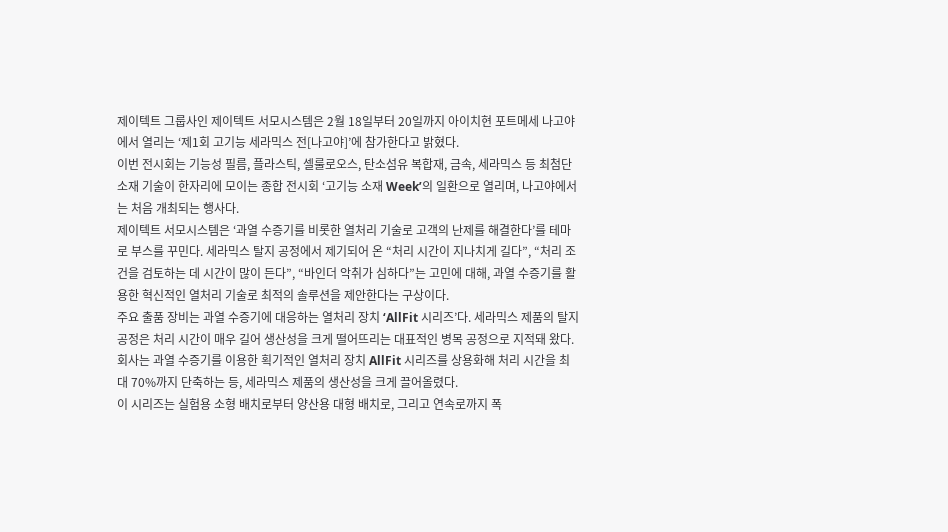제이텍트 그룹사인 제이텍트 서모시스템은 2월 18일부터 20일까지 아이치현 포트메세 나고야에서 열리는 ‘제1회 고기능 세라믹스 전[나고야]’에 참가한다고 밝혔다.
이번 전시회는 기능성 필름, 플라스틱, 셀룰로오스, 탄소섬유 복합재, 금속, 세라믹스 등 최첨단 소재 기술이 한자리에 모이는 종합 전시회 ‘고기능 소재 Week’의 일환으로 열리며, 나고야에서는 처음 개최되는 행사다.
제이텍트 서모시스템은 ‘과열 수증기를 비롯한 열처리 기술로 고객의 난제를 해결한다’를 테마로 부스를 꾸민다. 세라믹스 탈지 공정에서 제기되어 온 “처리 시간이 지나치게 길다”, “처리 조건을 검토하는 데 시간이 많이 든다”, “바인더 악취가 심하다”는 고민에 대해, 과열 수증기를 활용한 혁신적인 열처리 기술로 최적의 솔루션을 제안한다는 구상이다.
주요 출품 장비는 과열 수증기에 대응하는 열처리 장치 ‘AllFit 시리즈’다. 세라믹스 제품의 탈지 공정은 처리 시간이 매우 길어 생산성을 크게 떨어뜨리는 대표적인 병목 공정으로 지적돼 왔다. 회사는 과열 수증기를 이용한 획기적인 열처리 장치 AllFit 시리즈를 상용화해 처리 시간을 최대 70%까지 단축하는 등, 세라믹스 제품의 생산성을 크게 끌어올렸다.
이 시리즈는 실험용 소형 배치로부터 양산용 대형 배치로, 그리고 연속로까지 폭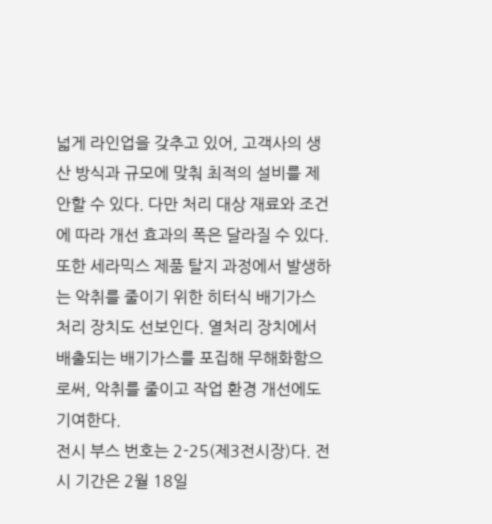넓게 라인업을 갖추고 있어, 고객사의 생산 방식과 규모에 맞춰 최적의 설비를 제안할 수 있다. 다만 처리 대상 재료와 조건에 따라 개선 효과의 폭은 달라질 수 있다.
또한 세라믹스 제품 탈지 과정에서 발생하는 악취를 줄이기 위한 히터식 배기가스 처리 장치도 선보인다. 열처리 장치에서 배출되는 배기가스를 포집해 무해화함으로써, 악취를 줄이고 작업 환경 개선에도 기여한다.
전시 부스 번호는 2-25(제3전시장)다. 전시 기간은 2월 18일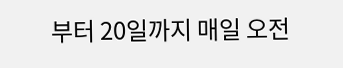부터 20일까지 매일 오전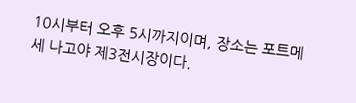10시부터 오후 5시까지이며, 장소는 포트메세 나고야 제3전시장이다.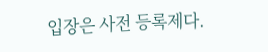입장은 사전 등록제다.